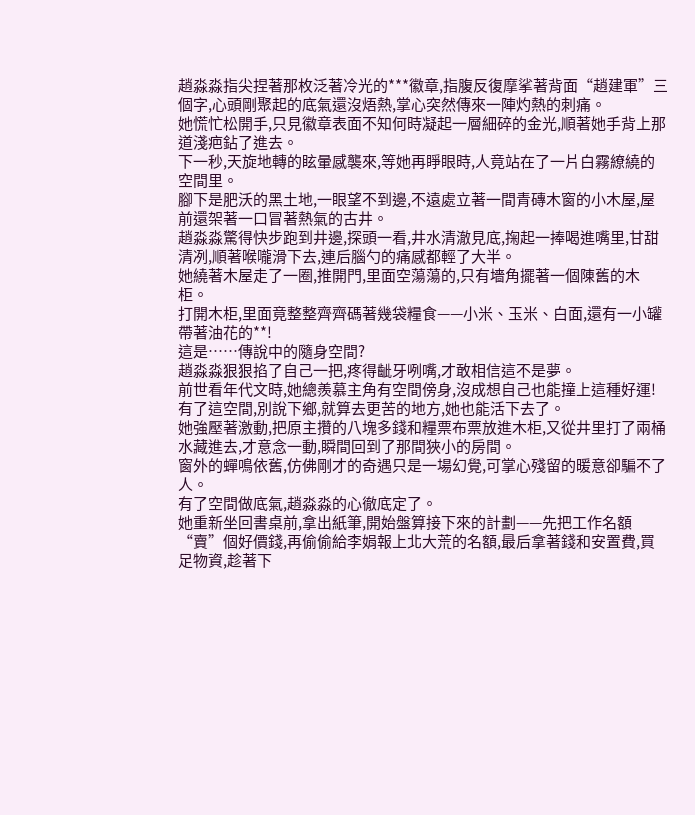趙淼淼指尖捏著那枚泛著冷光的***徽章,指腹反復摩挲著背面“趙建軍”三個字,心頭剛聚起的底氣還沒焐熱,掌心突然傳來一陣灼熱的刺痛。
她慌忙松開手,只見徽章表面不知何時凝起一層細碎的金光,順著她手背上那道淺疤鉆了進去。
下一秒,天旋地轉的眩暈感襲來,等她再睜眼時,人竟站在了一片白霧繚繞的空間里。
腳下是肥沃的黑土地,一眼望不到邊,不遠處立著一間青磚木窗的小木屋,屋前還架著一口冒著熱氣的古井。
趙淼淼驚得快步跑到井邊,探頭一看,井水清澈見底,掬起一捧喝進嘴里,甘甜清冽,順著喉嚨滑下去,連后腦勺的痛感都輕了大半。
她繞著木屋走了一圈,推開門,里面空蕩蕩的,只有墻角擺著一個陳舊的木柜。
打開木柜,里面竟整整齊齊碼著幾袋糧食——小米、玉米、白面,還有一小罐帶著油花的**!
這是……傳說中的隨身空間?
趙淼淼狠狠掐了自己一把,疼得齜牙咧嘴,才敢相信這不是夢。
前世看年代文時,她總羨慕主角有空間傍身,沒成想自己也能撞上這種好運!
有了這空間,別說下鄉,就算去更苦的地方,她也能活下去了。
她強壓著激動,把原主攢的八塊多錢和糧票布票放進木柜,又從井里打了兩桶水藏進去,才意念一動,瞬間回到了那間狹小的房間。
窗外的蟬鳴依舊,仿佛剛才的奇遇只是一場幻覺,可掌心殘留的暖意卻騙不了人。
有了空間做底氣,趙淼淼的心徹底定了。
她重新坐回書桌前,拿出紙筆,開始盤算接下來的計劃——先把工作名額“賣”個好價錢,再偷偷給李娟報上北大荒的名額,最后拿著錢和安置費,買足物資,趁著下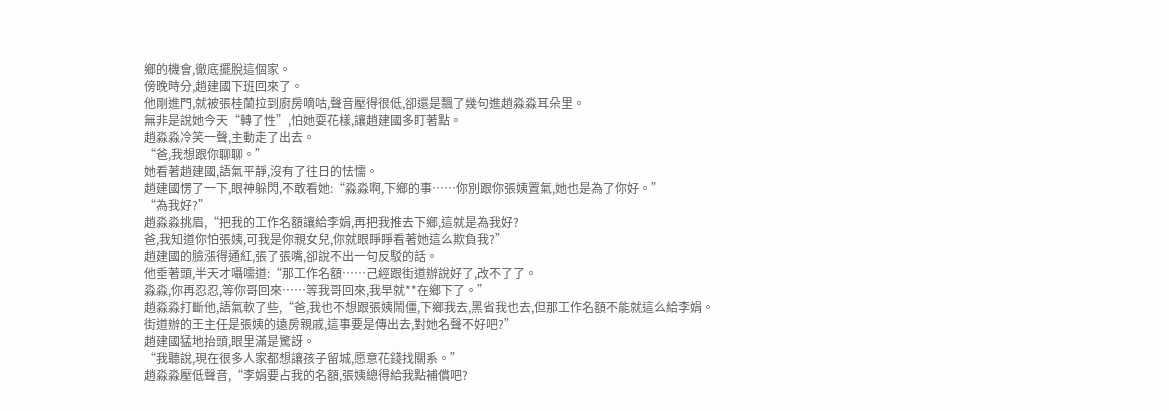鄉的機會,徹底擺脫這個家。
傍晚時分,趙建國下班回來了。
他剛進門,就被張桂蘭拉到廚房嘀咕,聲音壓得很低,卻還是飄了幾句進趙淼淼耳朵里。
無非是說她今天“轉了性”,怕她耍花樣,讓趙建國多盯著點。
趙淼淼冷笑一聲,主動走了出去。
“爸,我想跟你聊聊。”
她看著趙建國,語氣平靜,沒有了往日的怯懦。
趙建國愣了一下,眼神躲閃,不敢看她:“淼淼啊,下鄉的事……你別跟你張姨置氣,她也是為了你好。”
“為我好?”
趙淼淼挑眉,“把我的工作名額讓給李娟,再把我推去下鄉,這就是為我好?
爸,我知道你怕張姨,可我是你親女兒,你就眼睜睜看著她這么欺負我?”
趙建國的臉漲得通紅,張了張嘴,卻說不出一句反駁的話。
他垂著頭,半天才囁嚅道:“那工作名額……己經跟街道辦說好了,改不了了。
淼淼,你再忍忍,等你哥回來……等我哥回來,我早就**在鄉下了。”
趙淼淼打斷他,語氣軟了些,“爸,我也不想跟張姨鬧僵,下鄉我去,黑省我也去,但那工作名額不能就這么給李娟。
街道辦的王主任是張姨的遠房親戚,這事要是傳出去,對她名聲不好吧?”
趙建國猛地抬頭,眼里滿是驚訝。
“我聽說,現在很多人家都想讓孩子留城,愿意花錢找關系。”
趙淼淼壓低聲音,“李娟要占我的名額,張姨總得給我點補償吧?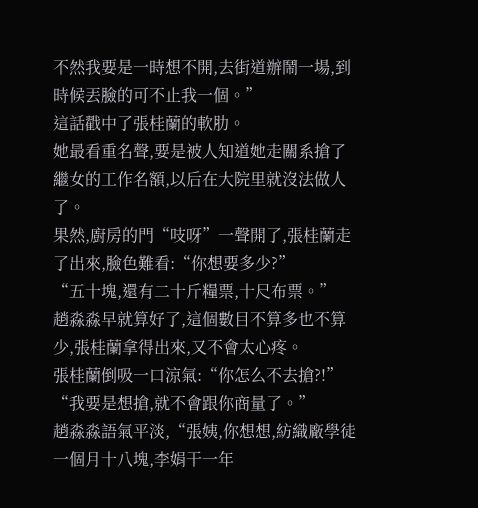不然我要是一時想不開,去街道辦鬧一場,到時候丟臉的可不止我一個。”
這話戳中了張桂蘭的軟肋。
她最看重名聲,要是被人知道她走關系搶了繼女的工作名額,以后在大院里就沒法做人了。
果然,廚房的門“吱呀”一聲開了,張桂蘭走了出來,臉色難看:“你想要多少?”
“五十塊,還有二十斤糧票,十尺布票。”
趙淼淼早就算好了,這個數目不算多也不算少,張桂蘭拿得出來,又不會太心疼。
張桂蘭倒吸一口涼氣:“你怎么不去搶?!”
“我要是想搶,就不會跟你商量了。”
趙淼淼語氣平淡,“張姨,你想想,紡織廠學徒一個月十八塊,李娟干一年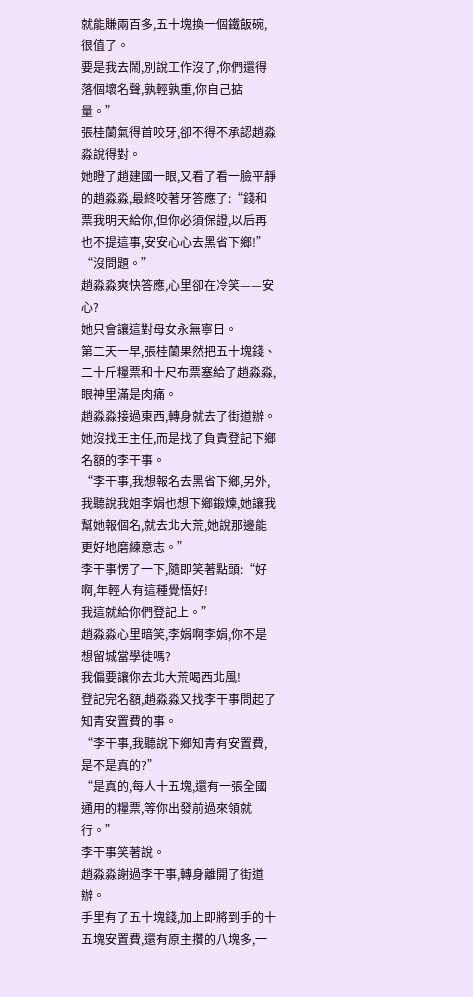就能賺兩百多,五十塊換一個鐵飯碗,很值了。
要是我去鬧,別說工作沒了,你們還得落個壞名聲,孰輕孰重,你自己掂量。”
張桂蘭氣得首咬牙,卻不得不承認趙淼淼說得對。
她瞪了趙建國一眼,又看了看一臉平靜的趙淼淼,最終咬著牙答應了:“錢和票我明天給你,但你必須保證,以后再也不提這事,安安心心去黑省下鄉!”
“沒問題。”
趙淼淼爽快答應,心里卻在冷笑——安心?
她只會讓這對母女永無寧日。
第二天一早,張桂蘭果然把五十塊錢、二十斤糧票和十尺布票塞給了趙淼淼,眼神里滿是肉痛。
趙淼淼接過東西,轉身就去了街道辦。
她沒找王主任,而是找了負責登記下鄉名額的李干事。
“李干事,我想報名去黑省下鄉,另外,我聽說我姐李娟也想下鄉鍛煉,她讓我幫她報個名,就去北大荒,她說那邊能更好地磨練意志。”
李干事愣了一下,隨即笑著點頭:“好啊,年輕人有這種覺悟好!
我這就給你們登記上。”
趙淼淼心里暗笑,李娟啊李娟,你不是想留城當學徒嗎?
我偏要讓你去北大荒喝西北風!
登記完名額,趙淼淼又找李干事問起了知青安置費的事。
“李干事,我聽說下鄉知青有安置費,是不是真的?”
“是真的,每人十五塊,還有一張全國通用的糧票,等你出發前過來領就行。”
李干事笑著說。
趙淼淼謝過李干事,轉身離開了街道辦。
手里有了五十塊錢,加上即將到手的十五塊安置費,還有原主攢的八塊多,一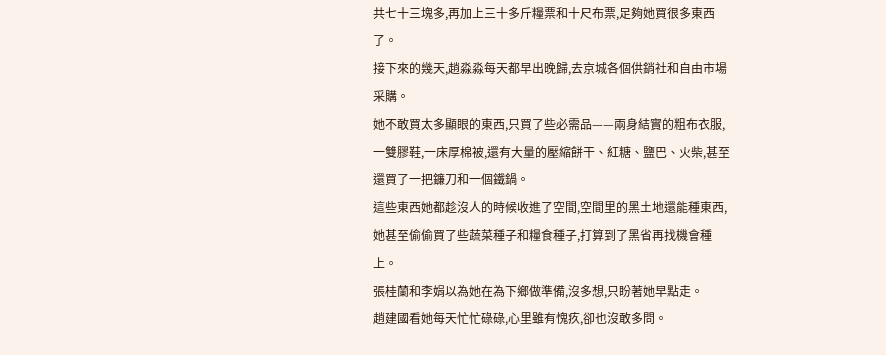共七十三塊多,再加上三十多斤糧票和十尺布票,足夠她買很多東西了。
接下來的幾天,趙淼淼每天都早出晚歸,去京城各個供銷社和自由市場采購。
她不敢買太多顯眼的東西,只買了些必需品——兩身結實的粗布衣服,一雙膠鞋,一床厚棉被,還有大量的壓縮餅干、紅糖、鹽巴、火柴,甚至還買了一把鐮刀和一個鐵鍋。
這些東西她都趁沒人的時候收進了空間,空間里的黑土地還能種東西,她甚至偷偷買了些蔬菜種子和糧食種子,打算到了黑省再找機會種上。
張桂蘭和李娟以為她在為下鄉做準備,沒多想,只盼著她早點走。
趙建國看她每天忙忙碌碌,心里雖有愧疚,卻也沒敢多問。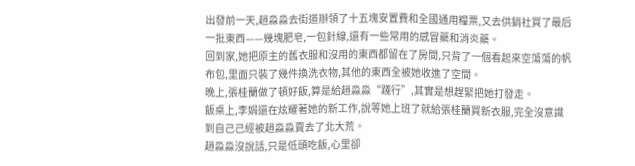出發前一天,趙淼淼去街道辦領了十五塊安置費和全國通用糧票,又去供銷社買了最后一批東西——幾塊肥皂,一包針線,還有一些常用的感冒藥和消炎藥。
回到家,她把原主的舊衣服和沒用的東西都留在了房間,只背了一個看起來空蕩蕩的帆布包,里面只裝了幾件換洗衣物,其他的東西全被她收進了空間。
晚上,張桂蘭做了頓好飯,算是給趙淼淼“踐行”,其實是想趕緊把她打發走。
飯桌上,李娟還在炫耀著她的新工作,說等她上班了就給張桂蘭買新衣服,完全沒意識到自己己經被趙淼淼賣去了北大荒。
趙淼淼沒說話,只是低頭吃飯,心里卻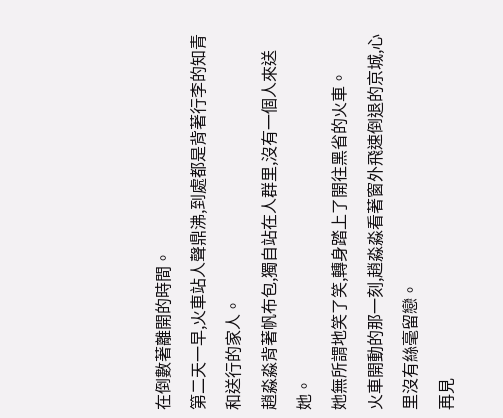在倒數著離開的時間。
第二天一早,火車站人聲鼎沸,到處都是背著行李的知青和送行的家人。
趙淼淼背著帆布包,獨自站在人群里,沒有一個人來送她。
她無所謂地笑了笑,轉身踏上了開往黑省的火車。
火車開動的那一刻,趙淼淼看著窗外飛速倒退的京城,心里沒有絲毫留戀。
再見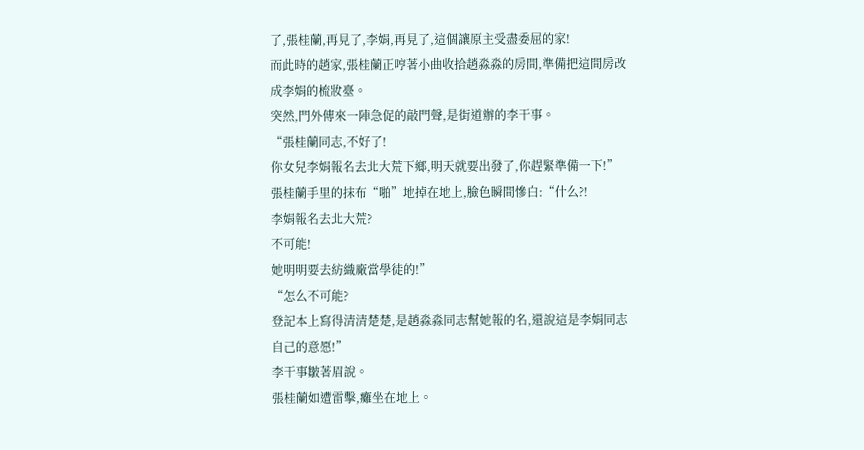了,張桂蘭,再見了,李娟,再見了,這個讓原主受盡委屈的家!
而此時的趙家,張桂蘭正哼著小曲收拾趙淼淼的房間,準備把這間房改成李娟的梳妝臺。
突然,門外傳來一陣急促的敲門聲,是街道辦的李干事。
“張桂蘭同志,不好了!
你女兒李娟報名去北大荒下鄉,明天就要出發了,你趕緊準備一下!”
張桂蘭手里的抹布“啪”地掉在地上,臉色瞬間慘白:“什么?!
李娟報名去北大荒?
不可能!
她明明要去紡織廠當學徒的!”
“怎么不可能?
登記本上寫得清清楚楚,是趙淼淼同志幫她報的名,還說這是李娟同志自己的意愿!”
李干事皺著眉說。
張桂蘭如遭雷擊,癱坐在地上。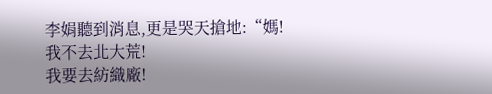李娟聽到消息,更是哭天搶地:“媽!
我不去北大荒!
我要去紡織廠!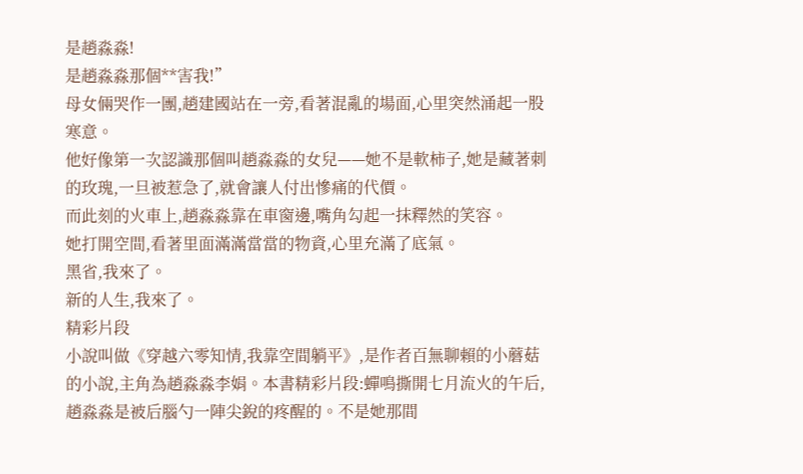是趙淼淼!
是趙淼淼那個**害我!”
母女倆哭作一團,趙建國站在一旁,看著混亂的場面,心里突然涌起一股寒意。
他好像第一次認識那個叫趙淼淼的女兒——她不是軟柿子,她是藏著刺的玫瑰,一旦被惹急了,就會讓人付出慘痛的代價。
而此刻的火車上,趙淼淼靠在車窗邊,嘴角勾起一抹釋然的笑容。
她打開空間,看著里面滿滿當當的物資,心里充滿了底氣。
黑省,我來了。
新的人生,我來了。
精彩片段
小說叫做《穿越六零知情,我靠空間躺平》,是作者百無聊賴的小蘑菇的小說,主角為趙淼淼李娟。本書精彩片段:蟬鳴撕開七月流火的午后,趙淼淼是被后腦勺一陣尖銳的疼醒的。不是她那間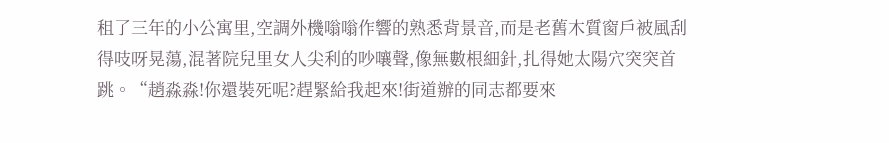租了三年的小公寓里,空調外機嗡嗡作響的熟悉背景音,而是老舊木質窗戶被風刮得吱呀晃蕩,混著院兒里女人尖利的吵嚷聲,像無數根細針,扎得她太陽穴突突首跳。“趙淼淼!你還裝死呢?趕緊給我起來!街道辦的同志都要來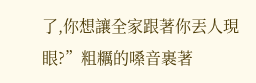了,你想讓全家跟著你丟人現眼?”粗糲的嗓音裹著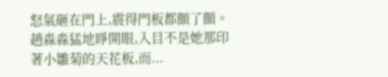怒氣砸在門上,震得門板都顫了顫。趙淼淼猛地睜開眼,入目不是她那印著小雛菊的天花板,而...